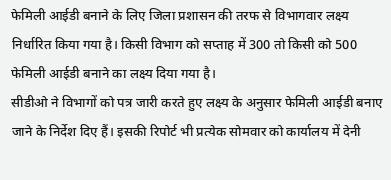फेमिली आईडी बनाने के लिए जिला प्रशासन की तरफ से विभागवार लक्ष्य निर्धारित किया गया है। किसी विभाग को सप्ताह में 300 तो किसी को 500 फेमिली आईडी बनाने का लक्ष्य दिया गया है।
सीडीओ ने विभागों को पत्र जारी करते हुए लक्ष्य के अनुसार फेमिली आईडी बनाए जाने के निर्देश दिए हैं। इसकी रिपोर्ट भी प्रत्येक सोमवार को कार्यालय में देनी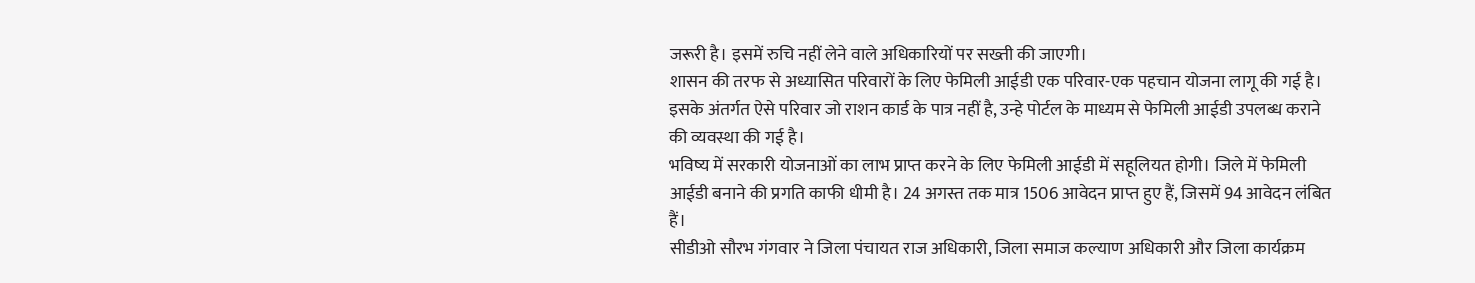जरूरी है। इसमें रुचि नहीं लेने वाले अधिकारियों पर सख्ती की जाएगी।
शासन की तरफ से अध्यासित परिवारों के लिए फेमिली आईडी एक परिवार-एक पहचान योजना लागू की गई है। इसके अंतर्गत ऐसे परिवार जो राशन कार्ड के पात्र नहीं है, उन्हे पोर्टल के माध्यम से फेमिली आईडी उपलब्ध कराने की व्यवस्था की गई है।
भविष्य में सरकारी योजनाओं का लाभ प्राप्त करने के लिए फेमिली आईडी में सहूलियत होगी। जिले में फेमिली आईडी बनाने की प्रगति काफी धीमी है। 24 अगस्त तक मात्र 1506 आवेदन प्राप्त हुए हैं, जिसमें 94 आवेदन लंबित हैं।
सीडीओ सौरभ गंगवार ने जिला पंचायत राज अधिकारी, जिला समाज कल्याण अधिकारी और जिला कार्यक्रम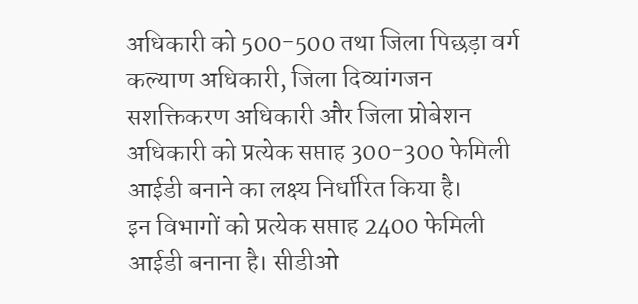अधिकारी को 500-500 तथा जिला पिछड़ा वर्ग कल्याण अधिकारी, जिला दिव्यांगजन सशक्तिकरण अधिकारी और जिला प्रोबेशन अधिकारी को प्रत्येक सप्ताह 300-300 फेमिली आईडी बनाने का लक्ष्य निर्धारित किया है।
इन विभागों को प्रत्येक सप्ताह 2400 फेमिली आईडी बनाना है। सीडीओ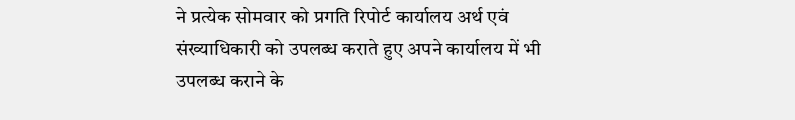ने प्रत्येक सोमवार को प्रगति रिपोर्ट कार्यालय अर्थ एवं संख्याधिकारी को उपलब्ध कराते हुए अपने कार्यालय में भी उपलब्ध कराने के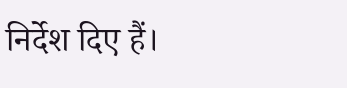निर्देश दिए हैं।